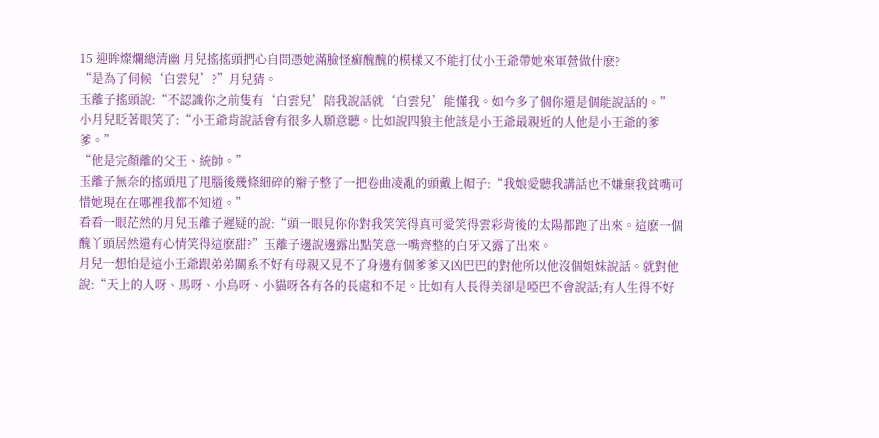15 迎眸燦爛總清幽 月兒搖搖頭捫心自問憑她滿臉怪癬醜醜的模樣又不能打仗小王爺帶她來軍營做什麽?
“是為了伺候‘白雲兒’?”月兒猜。
玉離子搖頭說:“不認識你之前隻有‘白雲兒’陪我說話就‘白雲兒’能懂我。如今多了個你還是個能說話的。”
小月兒眨著眼笑了:“小王爺肯說話會有很多人願意聽。比如說四狼主他該是小王爺最親近的人他是小王爺的爹爹。”
“他是完顏離的父王、統帥。”
玉離子無奈的搖頭甩了甩腦後幾條細碎的辮子整了一把卷曲凌亂的頭戴上帽子:“我娘愛聽我講話也不嫌棄我貧嘴可惜她現在在哪裡我都不知道。”
看看一眼茫然的月兒玉離子遲疑的說:“頭一眼見你你對我笑笑得真可愛笑得雲彩背後的太陽都跑了出來。這麽一個醜丫頭居然還有心情笑得這麽甜?”玉離子邊說邊露出點笑意一嘴齊整的白牙又露了出來。
月兒一想怕是這小王爺跟弟弟關系不好有母親又見不了身邊有個爹爹又凶巴巴的對他所以他沒個姐妹說話。就對他說:“天上的人呀、馬呀、小鳥呀、小貓呀各有各的長處和不足。比如有人長得美卻是啞巴不會說話;有人生得不好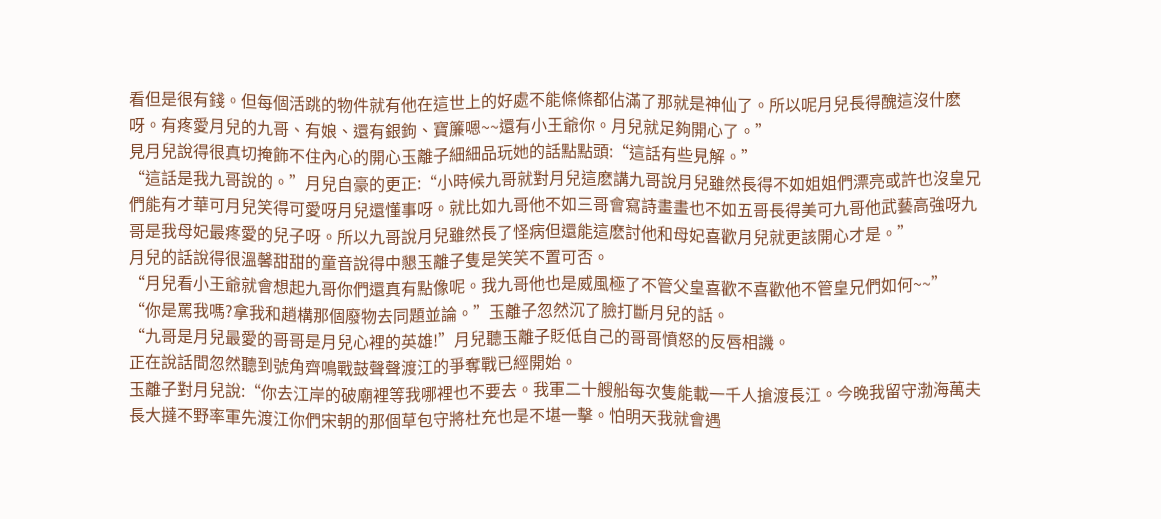看但是很有錢。但每個活跳的物件就有他在這世上的好處不能條條都佔滿了那就是神仙了。所以呢月兒長得醜這沒什麽呀。有疼愛月兒的九哥、有娘、還有銀鉤、寶簾嗯~~還有小王爺你。月兒就足夠開心了。”
見月兒說得很真切掩飾不住內心的開心玉離子細細品玩她的話點點頭:“這話有些見解。”
“這話是我九哥說的。”月兒自豪的更正:“小時候九哥就對月兒這麽講九哥說月兒雖然長得不如姐姐們漂亮或許也沒皇兄們能有才華可月兒笑得可愛呀月兒還懂事呀。就比如九哥他不如三哥會寫詩畫畫也不如五哥長得美可九哥他武藝高強呀九哥是我母妃最疼愛的兒子呀。所以九哥說月兒雖然長了怪病但還能這麽討他和母妃喜歡月兒就更該開心才是。”
月兒的話說得很溫馨甜甜的童音說得中懇玉離子隻是笑笑不置可否。
“月兒看小王爺就會想起九哥你們還真有點像呢。我九哥他也是威風極了不管父皇喜歡不喜歡他不管皇兄們如何~~”
“你是罵我嗎?拿我和趙構那個廢物去同題並論。”玉離子忽然沉了臉打斷月兒的話。
“九哥是月兒最愛的哥哥是月兒心裡的英雄!”月兒聽玉離子貶低自己的哥哥憤怒的反唇相譏。
正在說話間忽然聽到號角齊鳴戰鼓聲聲渡江的爭奪戰已經開始。
玉離子對月兒說:“你去江岸的破廟裡等我哪裡也不要去。我軍二十艘船每次隻能載一千人搶渡長江。今晚我留守渤海萬夫長大撻不野率軍先渡江你們宋朝的那個草包守將杜充也是不堪一擊。怕明天我就會遇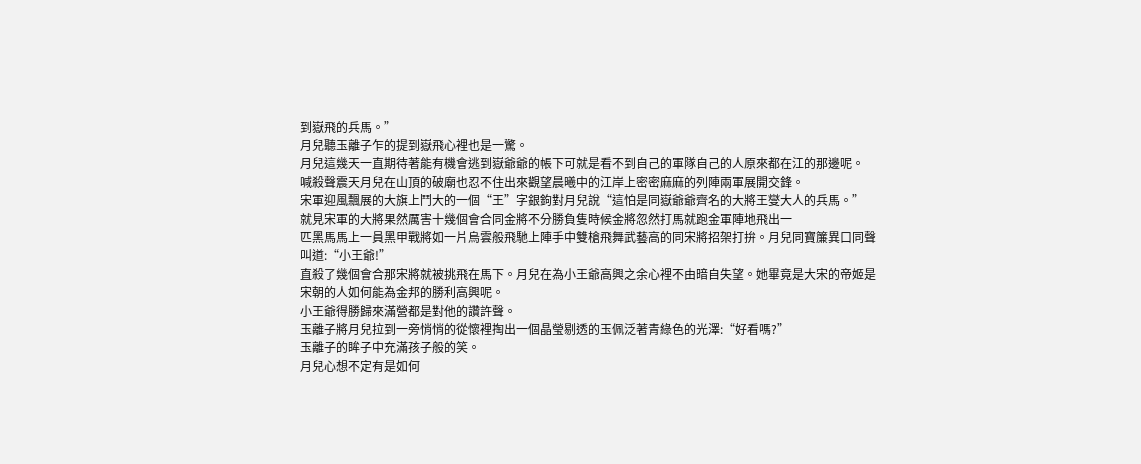到嶽飛的兵馬。”
月兒聽玉離子乍的提到嶽飛心裡也是一驚。
月兒這幾天一直期待著能有機會逃到嶽爺爺的帳下可就是看不到自己的軍隊自己的人原來都在江的那邊呢。
喊殺聲震天月兒在山頂的破廟也忍不住出來觀望晨曦中的江岸上密密麻麻的列陣兩軍展開交鋒。
宋軍迎風飄展的大旗上鬥大的一個“王”字銀鉤對月兒說“這怕是同嶽爺爺齊名的大將王燮大人的兵馬。”
就見宋軍的大將果然厲害十幾個會合同金將不分勝負隻時候金將忽然打馬就跑金軍陣地飛出一
匹黑馬馬上一員黑甲戰將如一片烏雲般飛馳上陣手中雙槍飛舞武藝高的同宋將招架打拚。月兒同寶簾異口同聲叫道:“小王爺!”
直殺了幾個會合那宋將就被挑飛在馬下。月兒在為小王爺高興之余心裡不由暗自失望。她畢竟是大宋的帝姬是宋朝的人如何能為金邦的勝利高興呢。
小王爺得勝歸來滿營都是對他的讚許聲。
玉離子將月兒拉到一旁悄悄的從懷裡掏出一個晶瑩剔透的玉佩泛著青綠色的光澤:“好看嗎?”
玉離子的眸子中充滿孩子般的笑。
月兒心想不定有是如何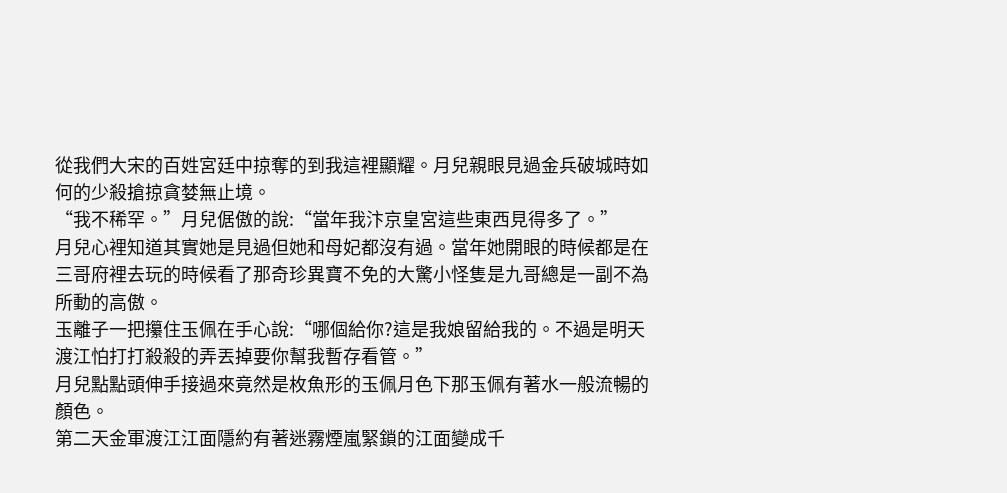從我們大宋的百姓宮廷中掠奪的到我這裡顯耀。月兒親眼見過金兵破城時如何的少殺搶掠貪婪無止境。
“我不稀罕。”月兒倨傲的說:“當年我汴京皇宮這些東西見得多了。”
月兒心裡知道其實她是見過但她和母妃都沒有過。當年她開眼的時候都是在三哥府裡去玩的時候看了那奇珍異寶不免的大驚小怪隻是九哥總是一副不為所動的高傲。
玉離子一把攥住玉佩在手心說:“哪個給你?這是我娘留給我的。不過是明天渡江怕打打殺殺的弄丟掉要你幫我暫存看管。”
月兒點點頭伸手接過來竟然是枚魚形的玉佩月色下那玉佩有著水一般流暢的顏色。
第二天金軍渡江江面隱約有著迷霧煙嵐緊鎖的江面變成千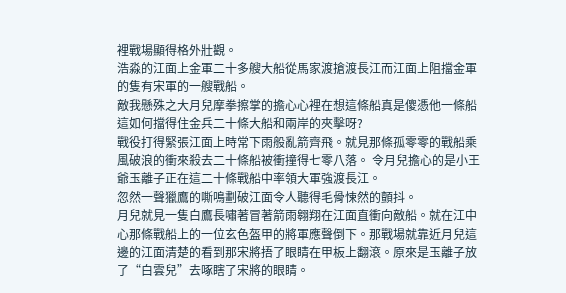裡戰場顯得格外壯觀。
浩淼的江面上金軍二十多艘大船從馬家渡搶渡長江而江面上阻擋金軍的隻有宋軍的一艘戰船。
敵我懸殊之大月兒摩拳擦掌的擔心心裡在想這條船真是傻憑他一條船這如何擋得住金兵二十條大船和兩岸的夾擊呀?
戰役打得緊張江面上時常下雨般亂箭齊飛。就見那條孤零零的戰船乘風破浪的衝來殺去二十條船被衝撞得七零八落。 令月兒擔心的是小王爺玉離子正在這二十條戰船中率領大軍強渡長江。
忽然一聲獵鷹的嘶鳴劃破江面令人聽得毛骨悚然的顫抖。
月兒就見一隻白鷹長嘯著冒著箭雨翱翔在江面直衝向敵船。就在江中心那條戰船上的一位玄色盔甲的將軍應聲倒下。那戰場就靠近月兒這邊的江面清楚的看到那宋將捂了眼睛在甲板上翻滾。原來是玉離子放了“白雲兒”去啄瞎了宋將的眼睛。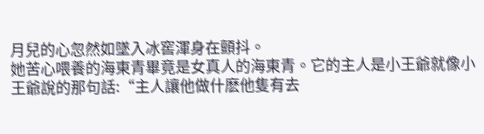月兒的心忽然如墜入冰窖渾身在顫抖。
她苦心喂養的海東青畢竟是女真人的海東青。它的主人是小王爺就像小王爺說的那句話:“主人讓他做什麽他隻有去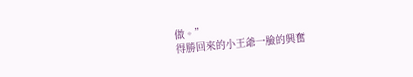做。”
得勝回來的小王爺一臉的興奮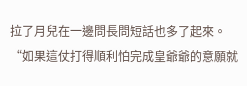拉了月兒在一邊問長問短話也多了起來。
“如果這仗打得順利怕完成皇爺爺的意願就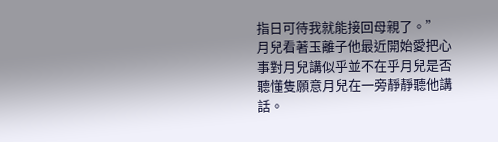指日可待我就能接回母親了。”
月兒看著玉離子他最近開始愛把心事對月兒講似乎並不在乎月兒是否聽懂隻願意月兒在一旁靜靜聽他講話。